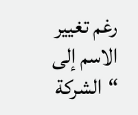رغم تغيير الاسم إلى “الشركة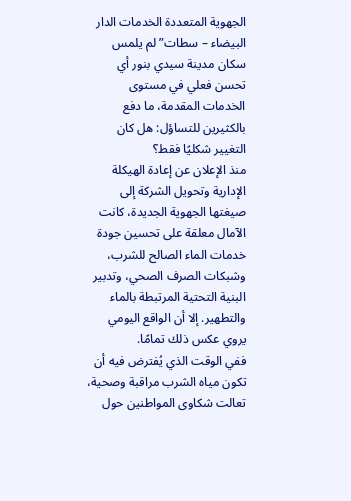الجهوية المتعددة الخدمات الدار البيضاء – سطات” لم يلمس سكان مدينة سيدي بنور أي تحسن فعلي في مستوى الخدمات المقدمة، ما دفع بالكثيرين للتساؤل: هل كان التغيير شكليًا فقط؟
منذ الإعلان عن إعادة الهيكلة الإدارية وتحويل الشركة إلى صيغتها الجهوية الجديدة، كانت الآمال معلقة على تحسين جودة خدمات الماء الصالح للشرب، وشبكات الصرف الصحي، وتدبير البنية التحتية المرتبطة بالماء والتطهير. إلا أن الواقع اليومي يروي عكس ذلك تمامًا.
ففي الوقت الذي يُفترض فيه أن تكون مياه الشرب مراقبة وصحية، تعالت شكاوى المواطنين حول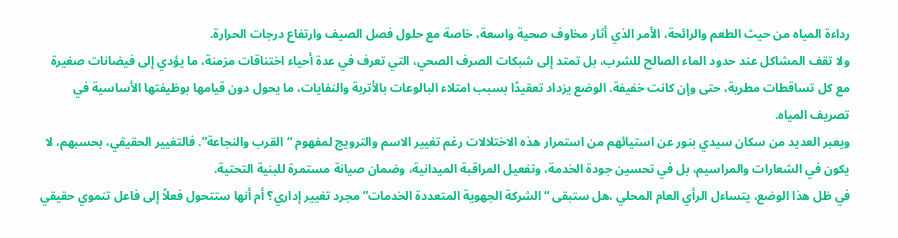رداءة المياه من حيث الطعم والرائحة، الأمر الذي أثار مخاوف صحية واسعة، خاصة مع حلول فصل الصيف وارتفاع درجات الحرارة.
ولا تقف المشاكل عند حدود الماء الصالح للشرب، بل تمتد إلى شبكات الصرف الصحي، التي تعرف في عدة أحياء اختناقات مزمنة، ما يؤدي إلى فيضانات صغيرة مع كل تساقطات مطرية، حتى وإن كانت خفيفة. الوضع يزداد تعقيدًا بسبب امتلاء البالوعات بالأتربة والنفايات، ما يحول دون قيامها بوظيفتها الأساسية في تصريف المياه.
ويعبر العديد من سكان سيدي بنور عن استيائهم من استمرار هذه الاختلالات رغم تغيير الاسم والترويج لمفهوم “القرب والنجاعة”. فالتغيير الحقيقي، بحسبهم، لا يكون في الشعارات والمراسيم، بل في تحسين جودة الخدمة، وتفعيل المراقبة الميدانية، وضمان صيانة مستمرة للبنية التحتية.
في ظل هذا الوضع، يتساءل الرأي العام المحلي ،هل ستبقى “الشركة الجهوية المتعددة الخدمات” مجرد تغيير إداري؟ أم أنها ستتحول فعلاً إلى فاعل تنموي حقيقي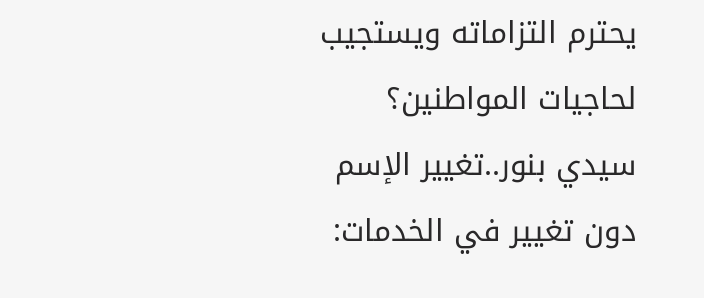يحترم التزاماته ويستجيب لحاجيات المواطنين؟
سيدي بنور..تغيير الإسم دون تغيير في الخدمات: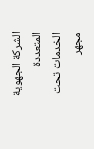الشركة الجهوية المتعددة الخدمات تحت مجهر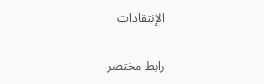الإنتقادات

رابط مختصر